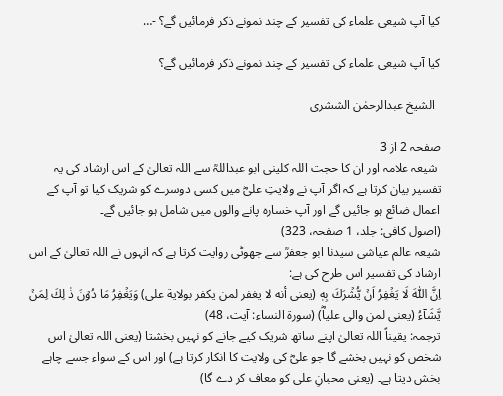کیا آپ شیعی علماء کی تفسیر کے چند نمونے ذکر فرمائیں گے؟ -…

کیا آپ شیعی علماء کی تفسیر کے چند نمونے ذکر فرمائیں گے؟

  الشیخ عبدالرحمٰن الششری

صفحہ 2 از 3
 شیعہ علامہ اور ان کا حجت اللہ کلینی ابو عبداللہؒ سے اللہ تعالیٰ کے اس ارشاد کی یہ تفسیر بیان کرتا ہے کہ اگر آپ نے ولایتِ علیؓ میں کسی دوسرے کو شریک کیا تو آپ کے اعمال ضائع ہو جائیں گے اور آپ خسارہ پانے والوں میں شامل ہو جائیں گے۔
(اصول کافی: جلد، 1 صفحہ، 323)
شیعہ عالم عیاشی سیدنا ابو جعفرؒ سے جھوٹی روایت کرتا ہے کہ انہوں نے اللہ تعالیٰ کے اس ارشاد کی تفسیر اس طرح کی ہے:
اِنَّ اللّٰهَ لَا يَغۡفِرُ اَنۡ يُّشۡرَكَ بِهٖ (يعنى أنه لا يغفر لمن يكفر بولاية على) وَيَغۡفِرُ مَا دُوۡنَ ذٰ لِكَ لِمَنۡ يَّشَآءُ‌ (يعنى لمن والى علياؓ) (سورۃ النساء: آیت، 48)
ترجمہ: یقیناً اللہ تعالیٰ اپنے ساتھ شریک کیے جانے کو نہیں بخشتا (یعنی اللہ تعالیٰ اس شخص کو نہیں بخشے گا جو علیؓ کی ولایت کا انکار کرتا ہے) اور اس کے سواء جسے چاہے بخش دیتا ہے۔ (یعنی محبانِ علی کو معاف کر دے گا)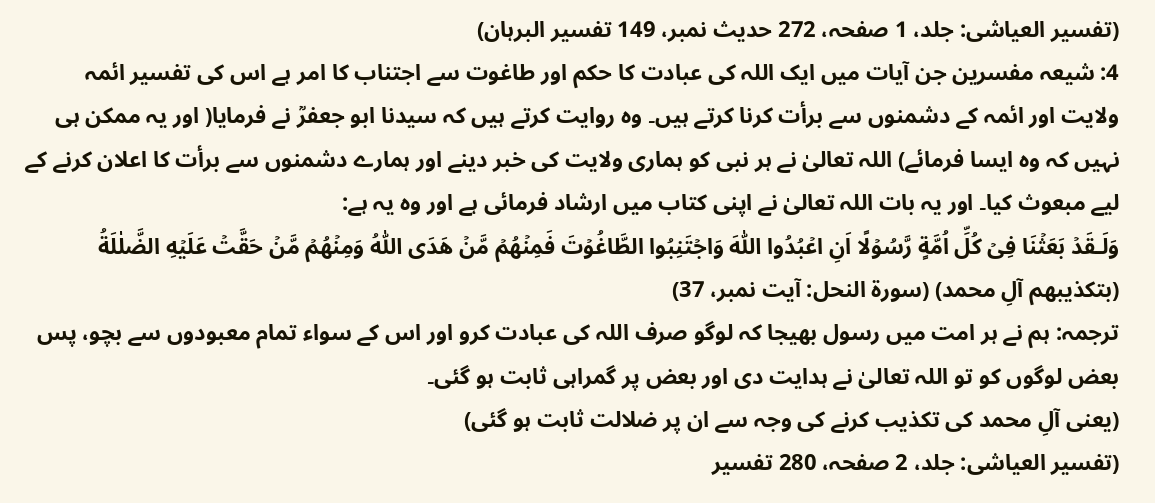(تفسیر العیاشی: جلد، 1 صفحہ، 272 حدیث نمبر، 149 تفسیر البرہان)
4: شیعہ مفسرین جن آیات میں ایک اللہ کی عبادت کا حکم اور طاغوت سے اجتناب کا امر ہے اس کی تفسیر ائمہ ولایت اور ائمہ کے دشمنوں سے برأت کرنا کرتے ہیں۔ وہ روایت کرتے ہیں کہ سیدنا ابو جعفرؒ نے فرمایا( اور یہ ممکن ہی نہیں کہ وہ ایسا فرمائے) اللہ تعالیٰ نے ہر نبی کو ہماری ولایت کی خبر دینے اور ہمارے دشمنوں سے برأت کا اعلان کرنے کے لیے مبعوث کیا۔ اور یہ بات اللہ تعالیٰ نے اپنی کتاب میں ارشاد فرمائی ہے اور وہ یہ ہے:
وَلَـقَدۡ بَعَثۡنَا فِىۡ كُلِّ اُمَّةٍ رَّسُوۡلًا اَنِ اعۡبُدُوا اللّٰهَ وَاجۡتَنِبُوا الطَّاغُوۡتَ‌ فَمِنۡهُمۡ مَّنۡ هَدَى اللّٰهُ وَمِنۡهُمۡ مَّنۡ حَقَّتۡ عَلَيۡهِ الضَّلٰلَةُ‌ (بتكذيبهم آلِ محمد) (سورۃ النحل: آیت نمبر، 37)
ترجمہ: ہم نے ہر امت میں رسول بھیجا کہ لوگو صرف اللہ کی عبادت کرو اور اس کے سواء تمام معبودوں سے بچو، پس بعض لوگوں کو تو اللہ تعالیٰ نے ہدایت دی اور بعض پر گمراہی ثابت ہو گئی۔
(یعنی آلِ محمد کی تکذیب کرنے کی وجہ سے ان پر ضلالت ثابت ہو گئی)
(تفسیر العیاشی: جلد، 2 صفحہ، 280 تفسیر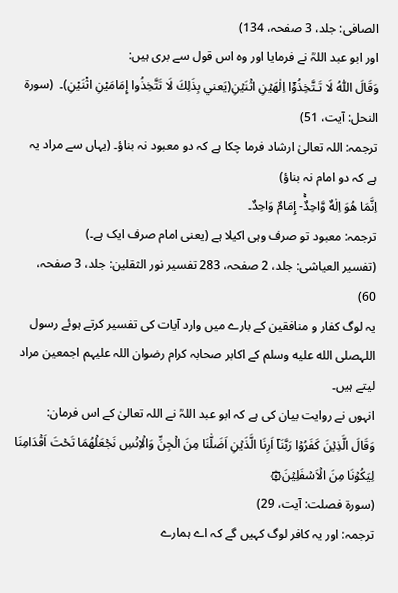الصافی: جلد، 3 صفحہ، 134)
اور ابو عبد اللہؒ نے فرمایا اور وہ اس قول سے بری ہیں:
وَقَالَ اللّٰهُ لَا تَـتَّخِذُوۡۤا اِلٰهَيۡنِ اثۡنَيۡنِ‌(يَعني بِذَلِكَ لَا تَتَّخِذُوا إِمَامَيْنِ اثْنَيْنِ)۔  (سورۃ النحل: آیت، 51)
ترجمہ: اللہ تعالیٰ ارشاد فرما چکا ہے کہ دو معبود نہ بناؤ۔ (یہاں سے مراد یہ ہے کہ دو امام نہ بناؤ)
اِنَّمَا هُوَ اِلٰهٌ وَّاحِدٌۚ- إِمَامٌ وَاحِدٌ۔
ترجمہ: معبود تو صرف وہی اکیلا ہے (یعنی امام صرف ایک ہے۔)
(تفسیر العیاشی: جلد، 2 صفحہ، 283 تفسیر نور الثقلین: جلد، 3 صفحہ، 60)
یہ لوگ کفار و منافقین کے بارے میں وارد آیات کی تفسیر کرتے ہوئے رسول اللہصلى الله عليه وسلم کے اکابر صحابہ کرام رضوان اللہ علیہم اجمعین مراد لیتے ہیں۔
انہوں نے روایت بیان کی ہے کہ ابو عبد اللہؒ نے اللہ تعالیٰ کے اس فرمان:
وَقَالَ الَّذِيۡنَ كَفَرُوۡا رَبَّنَاۤ اَرِنَا الَّذَيۡنِ اَضَلّٰنَا مِنَ الۡجِنِّ وَالۡاِنۡسِ نَجۡعَلۡهُمَا تَحۡتَ اَقۡدَامِنَا لِيَكُوۡنَا مِنَ الۡاَسۡفَلِيۡنَ۞
(سورۃ فصلت: آیت، 29)
ترجمہ: اور یہ کافر لوگ کہیں گے کہ اے ہمارے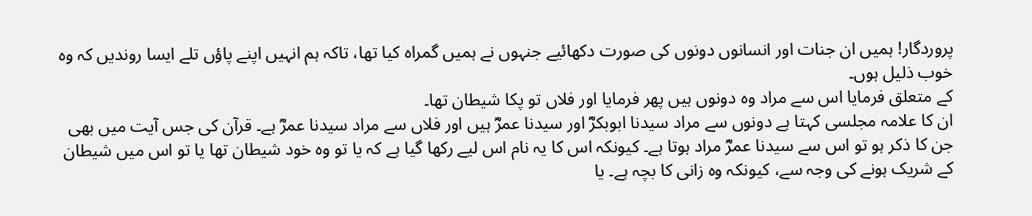پروردگار! ہمیں ان جنات اور انسانوں دونوں کی صورت دکھائیے جنہوں نے ہمیں گمراہ کیا تھا، تاکہ ہم انہیں اپنے پاؤں تلے ایسا روندیں کہ وہ خوب ذلیل ہوں۔
کے متعلق فرمایا اس سے مراد وہ دونوں ہیں پھر فرمایا اور فلاں تو پکا شیطان تھا۔
ان کا علامہ مجلسی کہتا ہے دونوں سے مراد سیدنا ابوبکرؓ اور سیدنا عمرؓ ہیں اور فلاں سے مراد سیدنا عمرؓ ہے۔ قرآن کی جس آیت میں بھی جن کا ذکر ہو تو اس سے سیدنا عمرؓ مراد ہوتا ہے۔ کیونکہ اس کا یہ نام اس لیے رکھا گیا ہے کہ یا تو وہ خود شیطان تھا یا تو اس میں شیطان کے شریک ہونے کی وجہ سے، کیونکہ وہ زانی کا بچہ ہے۔ یا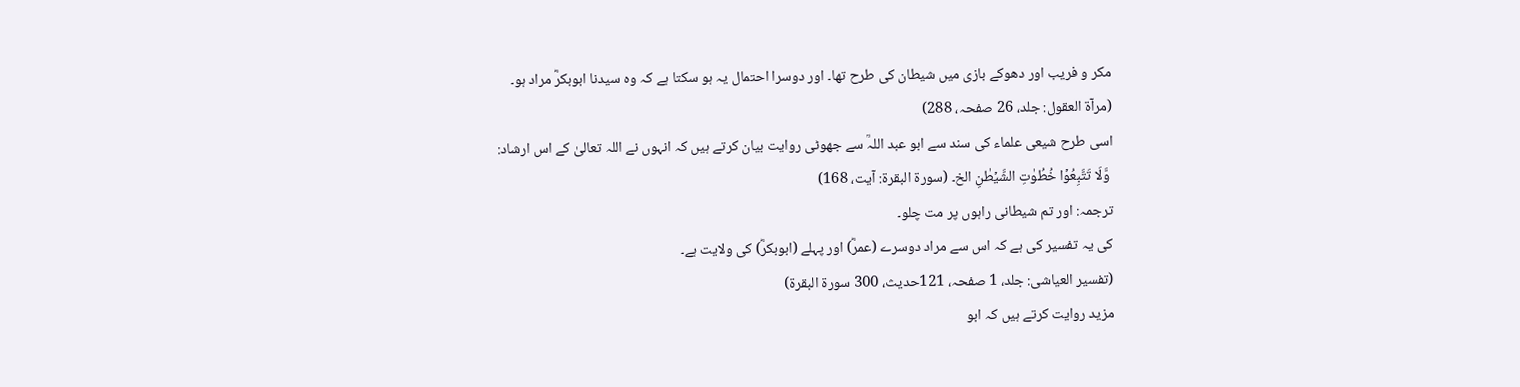مکر و فریب اور دھوکے بازی میں شیطان کی طرح تھا۔ اور دوسرا احتمال یہ ہو سکتا ہے کہ وہ سیدنا ابوبکرؓ مراد ہو۔
(مرآۃ العقول: جلد، 26 صفحہ، 288)
اسی طرح شیعی علماء کی سند سے ابو عبد اللہؒ سے جھوٹی روایت بیان کرتے ہیں کہ انہوں نے اللہ تعالیٰ کے اس ارشاد:
 وَّلَا تَتَّبِعُوۡا خُطُوٰتِ الشَّيۡطٰنِ الخ۔ (سورۃ البقرة: آیت، 168)
ترجمہ: اور تم شیطانی راہوں پر مت چلو۔
کی یہ تفسیر کی ہے کہ اس سے مراد دوسرے (عمرؓ) اور پہلے (ابوبکرؓ) کی ولایت ہے۔
(تفسیر العیاشی: جلد، 1 صفحہ، 121حدیث، 300 سورۃ البقرۃ)
مزید روایت کرتے ہیں کہ ابو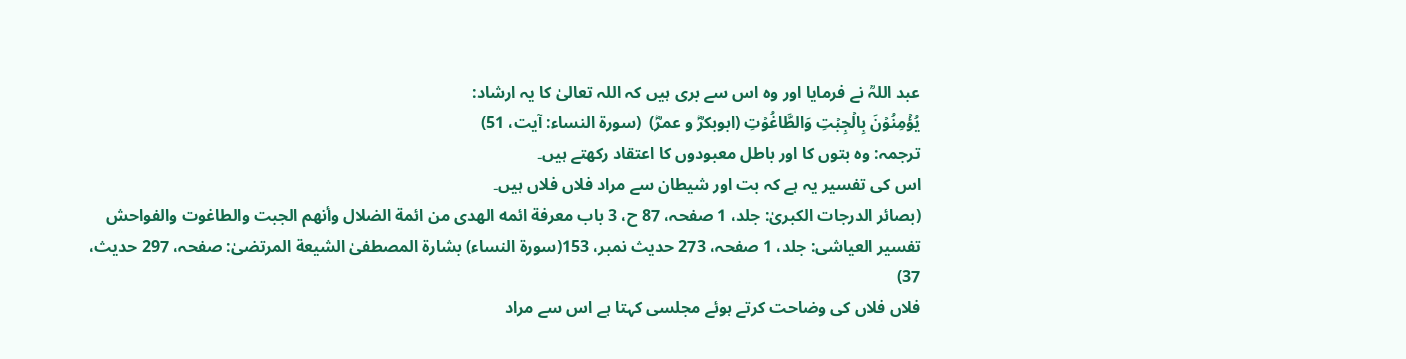عبد اللہؒ نے فرمایا اور وہ اس سے بری ہیں کہ اللہ تعالیٰ کا یہ ارشاد:
يُؤۡمِنُوۡنَ بِالۡجِبۡتِ وَالطَّاغُوۡتِ (ابوبكرؓ و عمرؓ)  (سورۃ النساء: آیت، 51)
ترجمہ: وہ بتوں کا اور باطل معبودوں کا اعتقاد رکھتے ہیں۔
اس کی تفسیر یہ ہے کہ بت اور شیطان سے مراد فلاں فلاں ہیں۔
(بصائر الدرجات الكبرىٰ: جلد، 1 صفحہ، 87 ح، 3 باب معرفة ائمه الهدى من ائمة الضلال وأنهم الجبت والطاغوت والفواحش تفسير العياشی: جلد، 1 صفحہ، 273 حدیث نمبر، 153(سورة النساء) بشارة المصطفىٰ الشيعة المرتضیٰ: صفحہ، 297 حدیث، 37)
فلاں فلاں کی وضاحت کرتے ہوئے مجلسی کہتا ہے اس سے مراد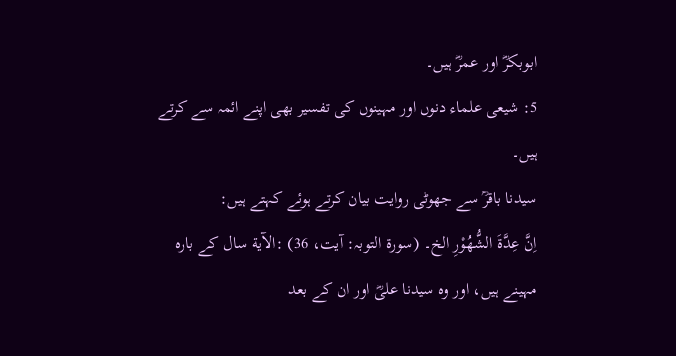ابوبکرؓ اور عمرؓ ہیں۔
5: شیعی علماء دنوں اور مہینوں کی تفسیر بھی اپنے ائمہ سے کرتے ہیں۔
سیدنا باقرؒ سے جھوٹی روایت بیان کرتے ہوئے کہتے ہیں:
اِنَّ عِدَّةَ الشُّهُوْرِ الخ۔ (سورۃ التوبہ: آیت، 36) :الآية سال کے بارہ مہینے ہیں، اور وہ سیدنا علیؓ اور ان کے بعد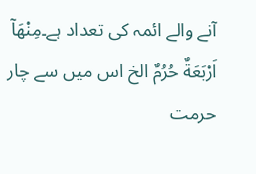آنے والے ائمہ کی تعداد ہے۔مِنْهَاۤ اَرْبَعَةٌ حُرُمٌ الخ اس میں سے چار حرمت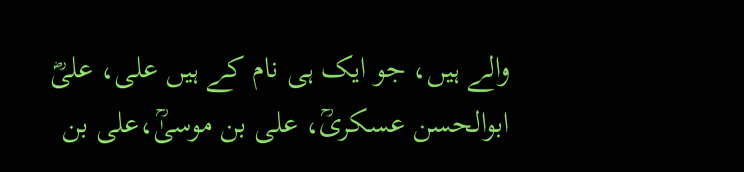والے ہیں، جو ایک ہی نام کے ہیں علی، علیؓ ابوالحسن عسکریؒ، علی بن موسیٰؒ،علی بن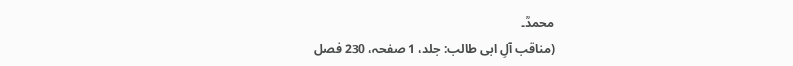محمدؒ۔
(مناقب آلِ ابی طالب: جلد، 1 صفحہ، 230 فصل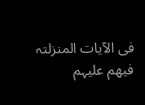فی الآیات المنزلتہ فیھم علیہم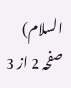السلام)
صفحہ 2 از 3